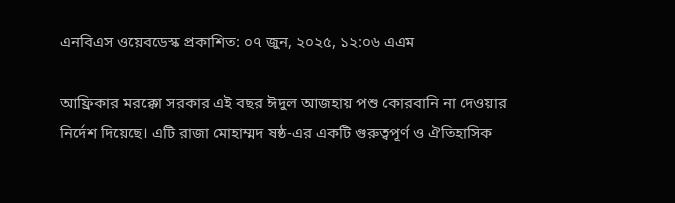এনবিএস ওয়েবডেস্ক প্রকাশিত: ০৭ জুন, ২০২৫, ১২:০৬ এএম

আফ্রিকার মরক্কো সরকার এই বছর ঈদুল আজহায় পশু কোরবানি না দেওয়ার নির্দেশ দিয়েছে। এটি রাজা মোহাম্মদ ষষ্ঠ-এর একটি গুরুত্বপূর্ণ ও ঐতিহাসিক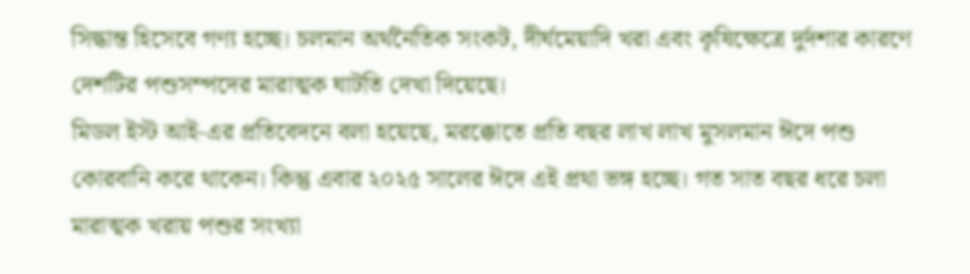সিদ্ধান্ত হিসেবে গণ্য হচ্ছে। চলমান অর্থনৈতিক সংকট, দীর্ঘমেয়াদি খরা এবং কৃষিক্ষেত্রে দুর্দশার কারণে দেশটির পশুসম্পদের মারাত্মক ঘাটতি দেখা দিয়েছে।
মিডল ইস্ট আই-এর প্রতিবেদনে বলা হয়েছে, মরক্কোতে প্রতি বছর লাখ লাখ মুসলমান ঈদে পশু কোরবানি করে থাকেন। কিন্তু এবার ২০২৫ সালের ঈদে এই প্রথা ভঙ্গ হচ্ছে। গত সাত বছর ধরে চলা মারাত্মক খরায় পশুর সংখ্যা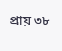প্রায় ৩৮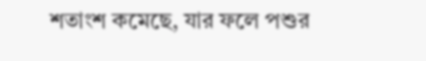শতাংশ কমেছে, যার ফলে পশুর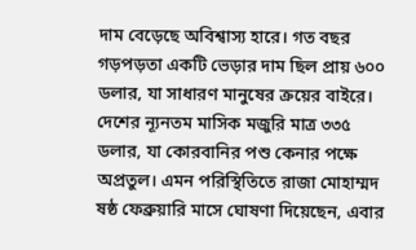দাম বেড়েছে অবিশ্বাস্য হারে। গত বছর গড়পড়তা একটি ভেড়ার দাম ছিল প্রায় ৬০০ ডলার, যা সাধারণ মানুষের ক্রয়ের বাইরে।
দেশের ন্যূনতম মাসিক মজুরি মাত্র ৩৩৫ ডলার, যা কোরবানির পশু কেনার পক্ষে অপ্রতুল। এমন পরিস্থিতিতে রাজা মোহাম্মদ ষষ্ঠ ফেব্রুয়ারি মাসে ঘোষণা দিয়েছেন, এবার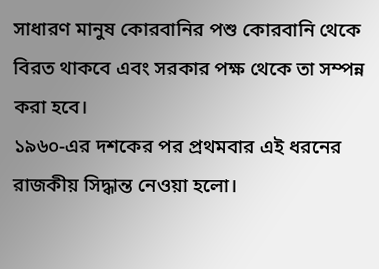সাধারণ মানুষ কোরবানির পশু কোরবানি থেকে বিরত থাকবে এবং সরকার পক্ষ থেকে তা সম্পন্ন করা হবে।
১৯৬০-এর দশকের পর প্রথমবার এই ধরনের রাজকীয় সিদ্ধান্ত নেওয়া হলো।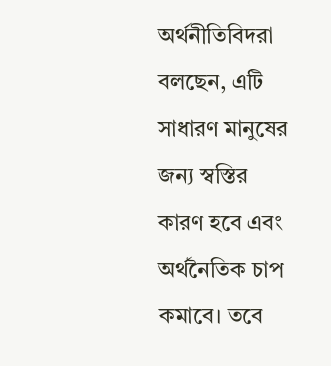অর্থনীতিবিদরা বলছেন, এটি সাধারণ মানুষের জন্য স্বস্তির কারণ হবে এবং অর্থনৈতিক চাপ কমাবে। তবে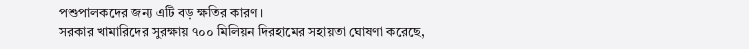পশুপালকদের জন্য এটি বড় ক্ষতির কারণ।
সরকার খামারিদের সুরক্ষায় ৭০০ মিলিয়ন দিরহামের সহায়তা ঘোষণা করেছে,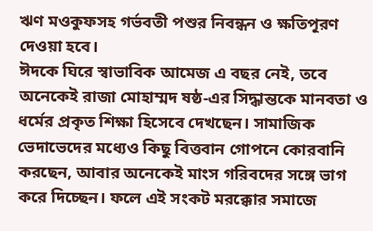ঋণ মওকুফসহ গর্ভবতী পশুর নিবন্ধন ও ক্ষতিপূরণ দেওয়া হবে।
ঈদকে ঘিরে স্বাভাবিক আমেজ এ বছর নেই, তবে অনেকেই রাজা মোহাম্মদ ষষ্ঠ-এর সিদ্ধান্তকে মানবতা ও ধর্মের প্রকৃত শিক্ষা হিসেবে দেখছেন। সামাজিক ভেদাভেদের মধ্যেও কিছু বিত্তবান গোপনে কোরবানি করছেন, আবার অনেকেই মাংস গরিবদের সঙ্গে ভাগ করে দিচ্ছেন। ফলে এই সংকট মরক্কোর সমাজে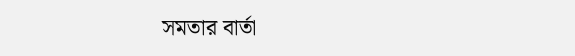সমতার বার্তা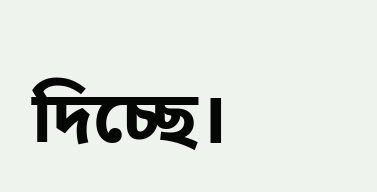দিচ্ছে।